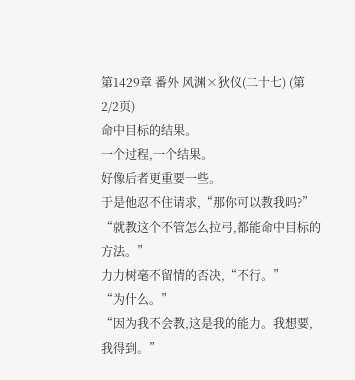第1429章 番外 风渊×狄仪(二十七) (第2/2页)
命中目标的结果。
一个过程,一个结果。
好像后者更重要一些。
于是他忍不住请求,“那你可以教我吗?”
“就教这个不管怎么拉弓,都能命中目标的方法。”
力力树毫不留情的否决,“不行。”
“为什么。”
“因为我不会教,这是我的能力。我想要,我得到。”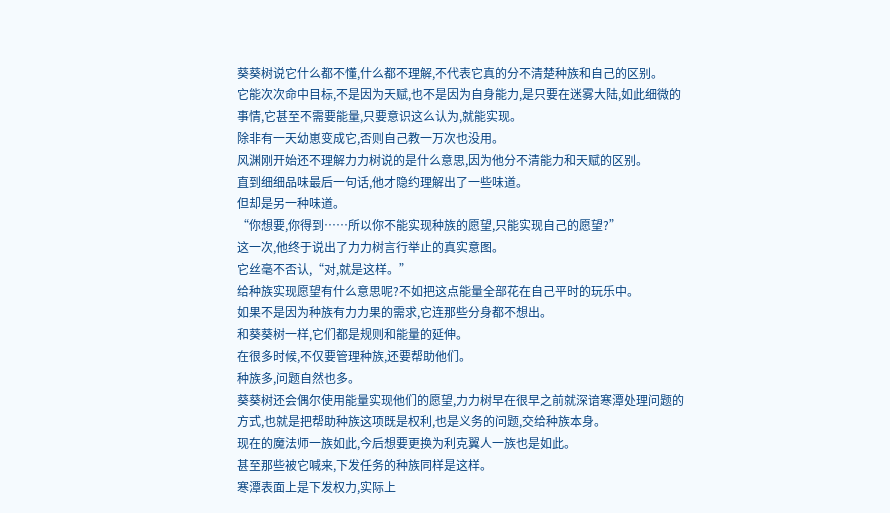葵葵树说它什么都不懂,什么都不理解,不代表它真的分不清楚种族和自己的区别。
它能次次命中目标,不是因为天赋,也不是因为自身能力,是只要在迷雾大陆,如此细微的事情,它甚至不需要能量,只要意识这么认为,就能实现。
除非有一天幼崽变成它,否则自己教一万次也没用。
风渊刚开始还不理解力力树说的是什么意思,因为他分不清能力和天赋的区别。
直到细细品味最后一句话,他才隐约理解出了一些味道。
但却是另一种味道。
“你想要,你得到……所以你不能实现种族的愿望,只能实现自己的愿望?”
这一次,他终于说出了力力树言行举止的真实意图。
它丝毫不否认,“对,就是这样。”
给种族实现愿望有什么意思呢?不如把这点能量全部花在自己平时的玩乐中。
如果不是因为种族有力力果的需求,它连那些分身都不想出。
和葵葵树一样,它们都是规则和能量的延伸。
在很多时候,不仅要管理种族,还要帮助他们。
种族多,问题自然也多。
葵葵树还会偶尔使用能量实现他们的愿望,力力树早在很早之前就深谙寒潭处理问题的方式,也就是把帮助种族这项既是权利,也是义务的问题,交给种族本身。
现在的魔法师一族如此,今后想要更换为利克翼人一族也是如此。
甚至那些被它喊来,下发任务的种族同样是这样。
寒潭表面上是下发权力,实际上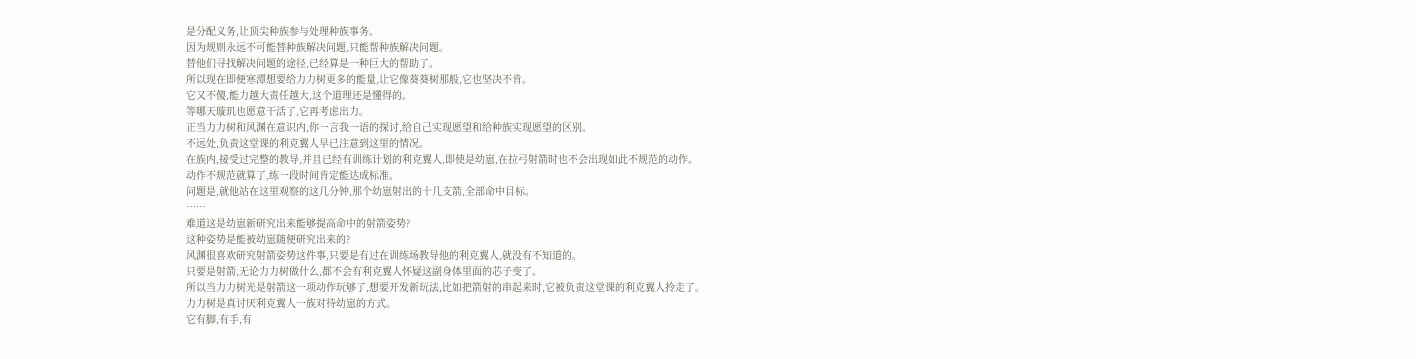是分配义务,让顶尖种族参与处理种族事务。
因为规则永远不可能替种族解决问题,只能帮种族解决问题。
替他们寻找解决问题的途径,已经算是一种巨大的帮助了。
所以现在即便寒潭想要给力力树更多的能量,让它像葵葵树那般,它也坚决不肯。
它又不傻,能力越大责任越大,这个道理还是懂得的。
等哪天璇玑也愿意干活了,它再考虑出力。
正当力力树和风渊在意识内,你一言我一语的探讨,给自己实现愿望和给种族实现愿望的区别。
不远处,负责这堂课的利克翼人早已注意到这里的情况。
在族内,接受过完整的教导,并且已经有训练计划的利克翼人,即使是幼崽,在拉弓射箭时也不会出现如此不规范的动作。
动作不规范就算了,练一段时间肯定能达成标准。
问题是,就他站在这里观察的这几分钟,那个幼崽射出的十几支箭,全部命中目标。
……
难道这是幼崽新研究出来能够提高命中的射箭姿势?
这种姿势是能被幼崽随便研究出来的?
风渊很喜欢研究射箭姿势这件事,只要是有过在训练场教导他的利克翼人,就没有不知道的。
只要是射箭,无论力力树做什么,都不会有利克翼人怀疑这副身体里面的芯子变了。
所以当力力树光是射箭这一项动作玩够了,想要开发新玩法,比如把箭射的串起来时,它被负责这堂课的利克翼人拎走了。
力力树是真讨厌利克翼人一族对待幼崽的方式。
它有脚,有手,有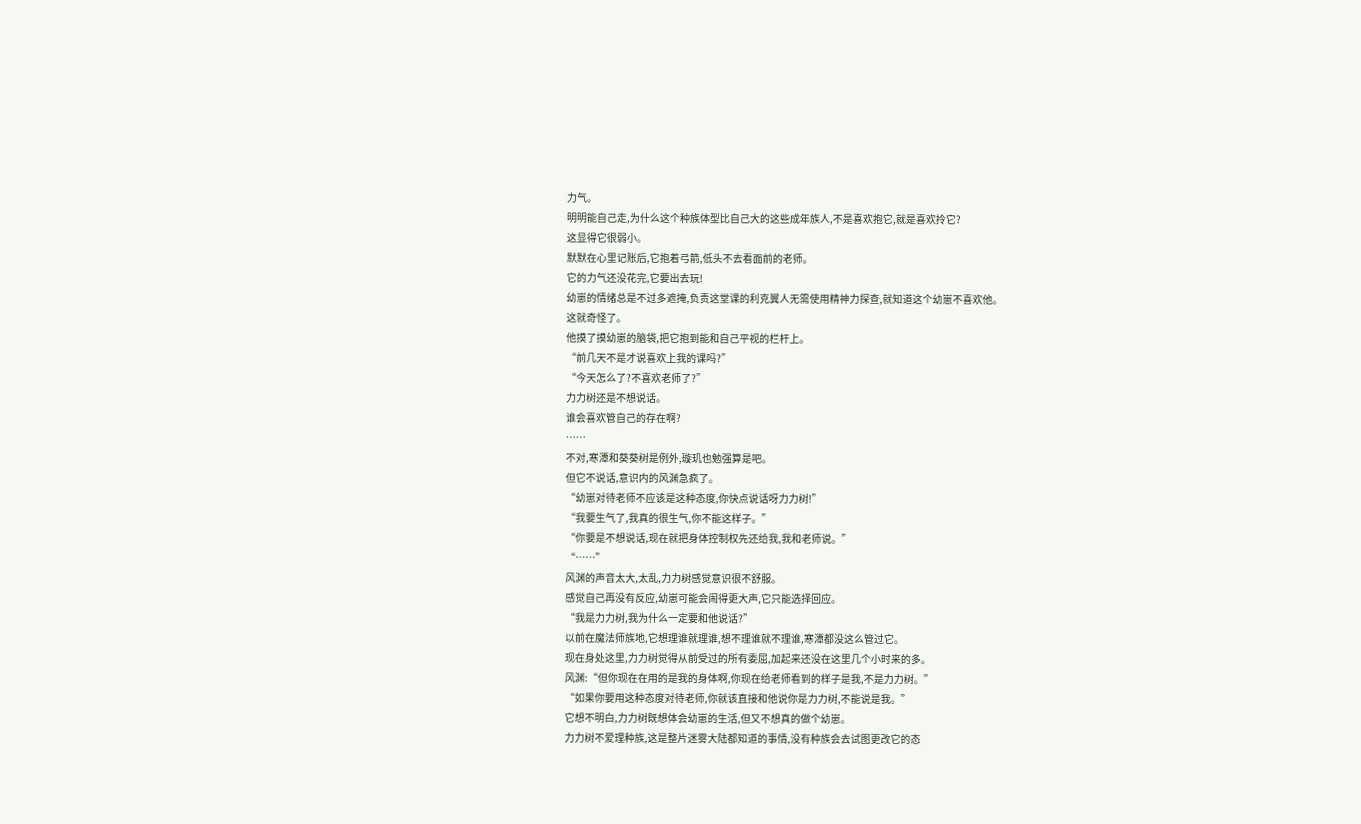力气。
明明能自己走,为什么这个种族体型比自己大的这些成年族人,不是喜欢抱它,就是喜欢拎它?
这显得它很弱小。
默默在心里记账后,它抱着弓箭,低头不去看面前的老师。
它的力气还没花完,它要出去玩!
幼崽的情绪总是不过多遮掩,负责这堂课的利克翼人无需使用精神力探查,就知道这个幼崽不喜欢他。
这就奇怪了。
他摸了摸幼崽的脑袋,把它抱到能和自己平视的栏杆上。
“前几天不是才说喜欢上我的课吗?”
“今天怎么了?不喜欢老师了?”
力力树还是不想说话。
谁会喜欢管自己的存在啊?
……
不对,寒潭和葵葵树是例外,璇玑也勉强算是吧。
但它不说话,意识内的风渊急疯了。
“幼崽对待老师不应该是这种态度,你快点说话呀力力树!”
“我要生气了,我真的很生气,你不能这样子。”
“你要是不想说话,现在就把身体控制权先还给我,我和老师说。”
“……”
风渊的声音太大,太乱,力力树感觉意识很不舒服。
感觉自己再没有反应,幼崽可能会闹得更大声,它只能选择回应。
“我是力力树,我为什么一定要和他说话?”
以前在魔法师族地,它想理谁就理谁,想不理谁就不理谁,寒潭都没这么管过它。
现在身处这里,力力树觉得从前受过的所有委屈,加起来还没在这里几个小时来的多。
风渊:“但你现在在用的是我的身体啊,你现在给老师看到的样子是我,不是力力树。”
“如果你要用这种态度对待老师,你就该直接和他说你是力力树,不能说是我。”
它想不明白,力力树既想体会幼崽的生活,但又不想真的做个幼崽。
力力树不爱理种族,这是整片迷雾大陆都知道的事情,没有种族会去试图更改它的态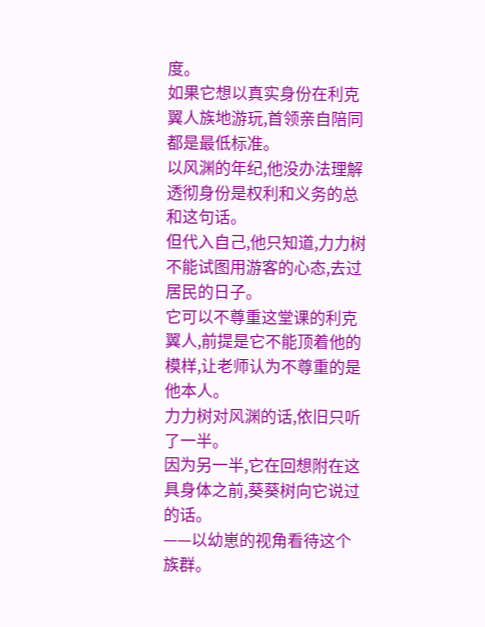度。
如果它想以真实身份在利克翼人族地游玩,首领亲自陪同都是最低标准。
以风渊的年纪,他没办法理解透彻身份是权利和义务的总和这句话。
但代入自己,他只知道,力力树不能试图用游客的心态,去过居民的日子。
它可以不尊重这堂课的利克翼人,前提是它不能顶着他的模样,让老师认为不尊重的是他本人。
力力树对风渊的话,依旧只听了一半。
因为另一半,它在回想附在这具身体之前,葵葵树向它说过的话。
——以幼崽的视角看待这个族群。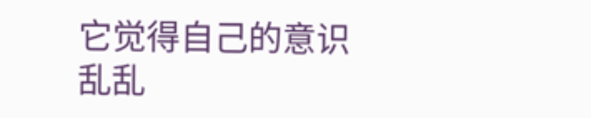它觉得自己的意识乱乱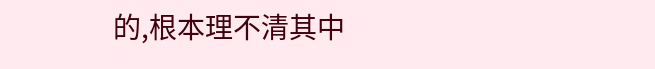的,根本理不清其中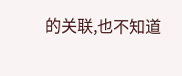的关联,也不知道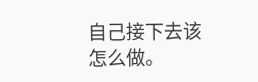自己接下去该怎么做。